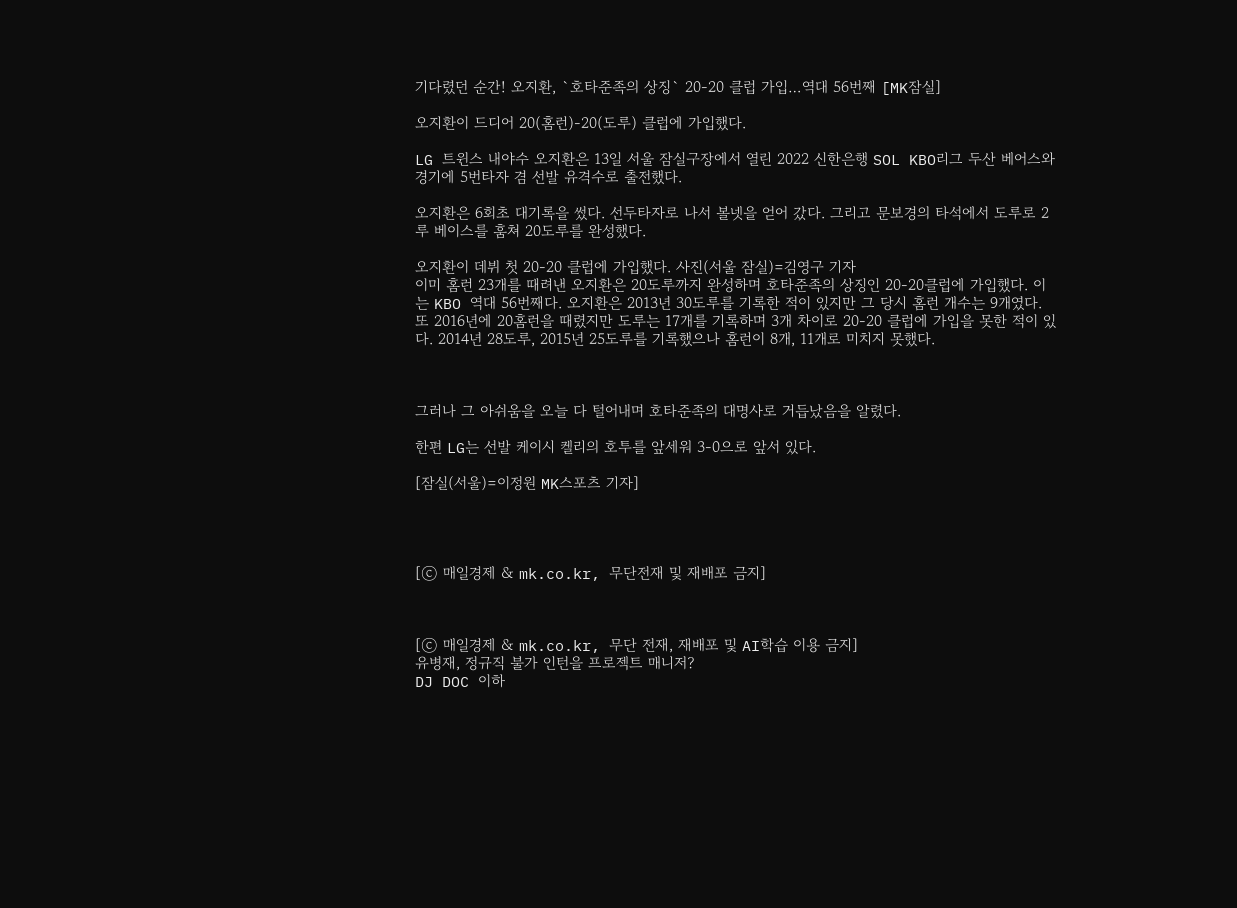기다렸던 순간! 오지환, `호타준족의 상징` 20-20 클럽 가입…역대 56번째 [MK잠실]

오지환이 드디어 20(홈런)-20(도루) 클럽에 가입했다.

LG 트윈스 내야수 오지환은 13일 서울 잠실구장에서 열린 2022 신한은행 SOL KBO리그 두산 베어스와 경기에 5번타자 겸 선발 유격수로 출전했다.

오지환은 6회초 대기록을 썼다. 선두타자로 나서 볼넷을 얻어 갔다. 그리고 문보경의 타석에서 도루로 2루 베이스를 훔쳐 20도루를 완성했다.

오지환이 데뷔 첫 20-20 클럽에 가입했다. 사진(서울 잠실)=김영구 기자
이미 홈런 23개를 때려낸 오지환은 20도루까지 완성하며 호타준족의 상징인 20-20클럽에 가입했다. 이는 KBO 역대 56번째다. 오지환은 2013년 30도루를 기록한 적이 있지만 그 당시 홈런 개수는 9개였다. 또 2016년에 20홈런을 때렸지만 도루는 17개를 기록하며 3개 차이로 20-20 클럽에 가입을 못한 적이 있다. 2014년 28도루, 2015년 25도루를 기록했으나 홈런이 8개, 11개로 미치지 못했다.



그러나 그 아쉬움을 오늘 다 털어내며 호타준족의 대명사로 거듭났음을 알렸다.

한편 LG는 선발 케이시 켈리의 호투를 앞세워 3-0으로 앞서 있다.

[잠실(서울)=이정원 MK스포츠 기자]




[ⓒ 매일경제 & mk.co.kr, 무단전재 및 재배포 금지]



[ⓒ 매일경제 & mk.co.kr, 무단 전재, 재배포 및 AI학습 이용 금지]
유병재, 정규직 불가 인턴을 프로젝트 매니저?
DJ DOC 이하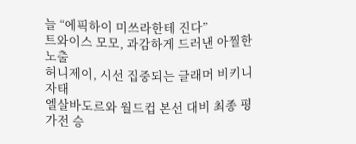늘 “에픽하이 미쓰라한테 진다”
트와이스 모모, 과감하게 드러낸 아찔한 노출
허니제이, 시선 집중되는 글래머 비키니 자태
엘살바도르와 월드컵 본선 대비 최종 평가전 승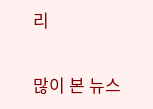리

많이 본 뉴스